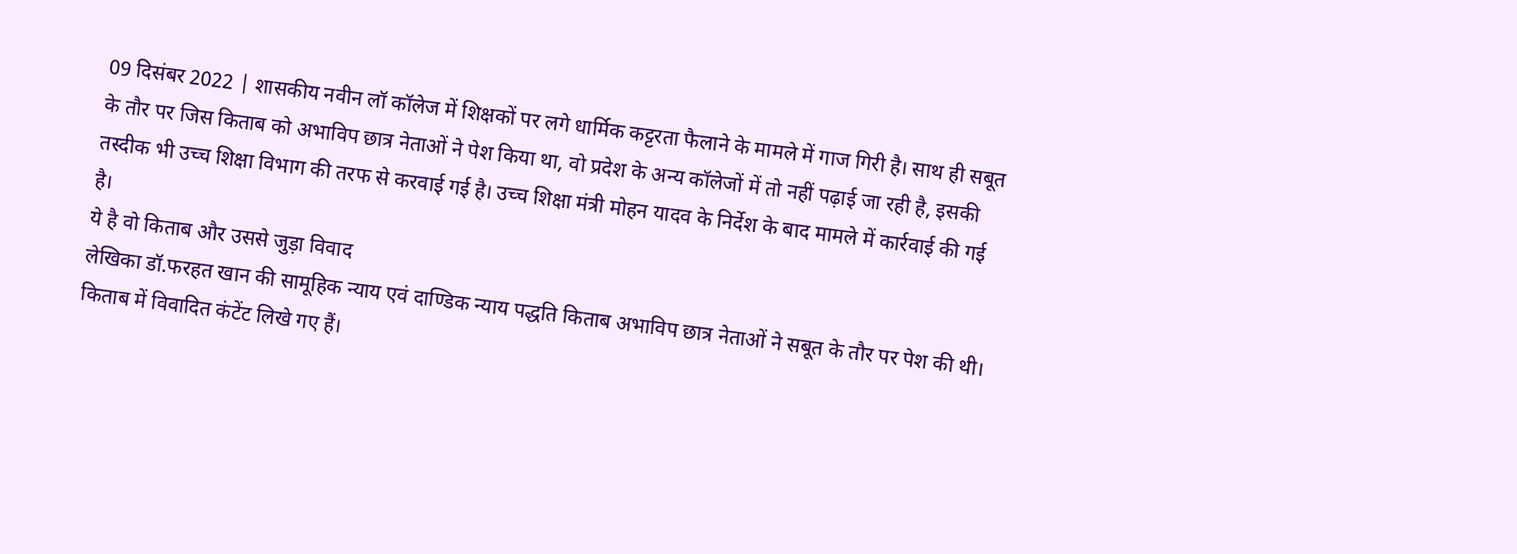09 दिसंबर 2022 | शासकीय नवीन लॉ कॉलेज में शिक्षकों पर लगे धार्मिक कट्टरता फैलाने के मामले में गाज गिरी है। साथ ही सबूत के तौर पर जिस किताब को अभाविप छात्र नेताओं ने पेश किया था, वो प्रदेश के अन्य कॉलेजों में तो नहीं पढ़ाई जा रही है, इसकी तस्दीक भी उच्च शिक्षा विभाग की तरफ से करवाई गई है। उच्च शिक्षा मंत्री मोहन यादव के निर्देश के बाद मामले में कार्रवाई की गई है।
ये है वो किताब और उससे जुड़ा विवाद
लेखिका डॉ.फरहत खान की सामूहिक न्याय एवं दाण्डिक न्याय पद्धति किताब अभाविप छात्र नेताओं ने सबूत के तौर पर पेश की थी। किताब में विवादित कंटेंट लिखे गए हैं।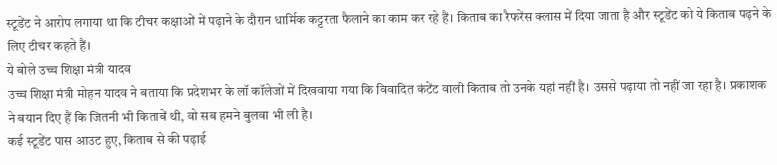स्टूडेंट ने आरोप लगाया था कि टीचर कक्षाओं में पढ़ाने के दौरान धार्मिक कट्टरता फैलाने का काम कर रहे हैं। किताब का रैफरेंस क्लास में दिया जाता है और स्टूडेंट को ये किताब पढ़ने के लिए टीचर कहते हैं।
ये बोले उच्च शिक्षा मंत्री यादव
उच्च शिक्षा मंत्री मोहन यादव ने बताया कि प्रदेशभर के लॉ कॉलेजों में दिखवाया गया कि विवादित कंटेंट वाली किताब तो उनके यहां नहीं है। उससे पढ़ाया तो नहीं जा रहा है। प्रकाशक ने बयान दिए हैं कि जितनी भी किताबें थी, वो सब हमने बुलवा भी ली है।
कई स्टूडेंट पास आउट हुए, किताब से की पढ़ाई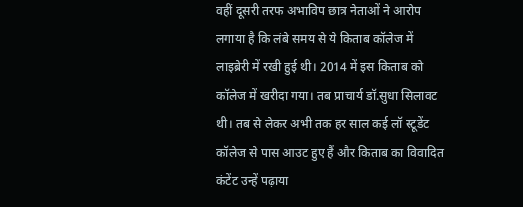वहीं दूसरी तरफ अभाविप छात्र नेताओं ने आरोप लगाया है कि लंबे समय से ये किताब कॉलेज में लाइब्रेरी में रखी हुई थी। 2014 में इस किताब को कॉलेज में खरीदा गया। तब प्राचार्य डॉ.सुधा सिलावट थी। तब से लेकर अभी तक हर साल कई लॉ स्टूडेंट कॉलेज से पास आउट हुए हैं और किताब का विवादित कंटेंट उन्हें पढ़ाया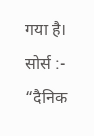गया है।
सोर्स :- “दैनिक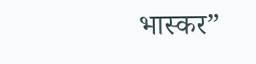भास्कर”